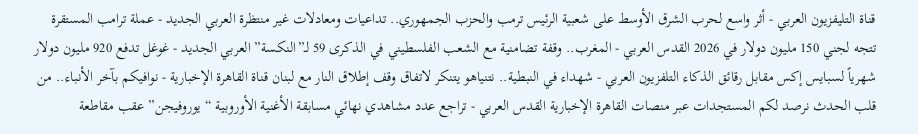قناة التليفزيون العربي - أثر واسع لحرب الشرق الأوسط على شعبية الرئيس ترمب والحزب الجمهوري.. تداعيات ومعادلات غير منتظرة العربي الجديد - عملة ترامب المستقرة تتجه لجني 150 مليون دولار في 2026 القدس العربي - المغرب.. وقفة تضامنية مع الشعب الفلسطيني في الذكرى 59 لـ”النكسة” العربي الجديد - غوغل تدفع 920 مليون دولار شهرياً لسبايس إكس مقابل رقائق الذكاء التلفزيون العربي - شهداء في النبطية.. نتنياهو يتنكر لاتفاق وقف إطلاق النار مع لبنان قناة القاهرة الإخبارية - نوافيكم بآخر الأنباء.. من قلب الحدث نرصد لكم المستجدات عبر منصات القاهرة الإخبارية القدس العربي - تراجع عدد مشاهدي نهائي مسابقة الأغنية الأوروبية “يوروفيجن” عقب مقاطعة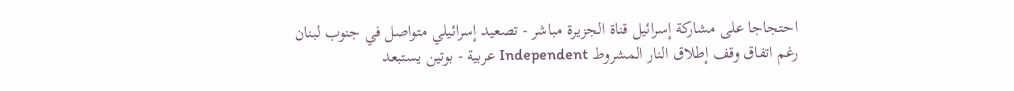احتجاجا على مشاركة إسرائيل قناة الجزيرة مباشر - تصعيد إسرائيلي متواصل في جنوب لبنان رغم اتفاق وقف إطلاق النار المشروط Independent عربية - بوتين يستبعد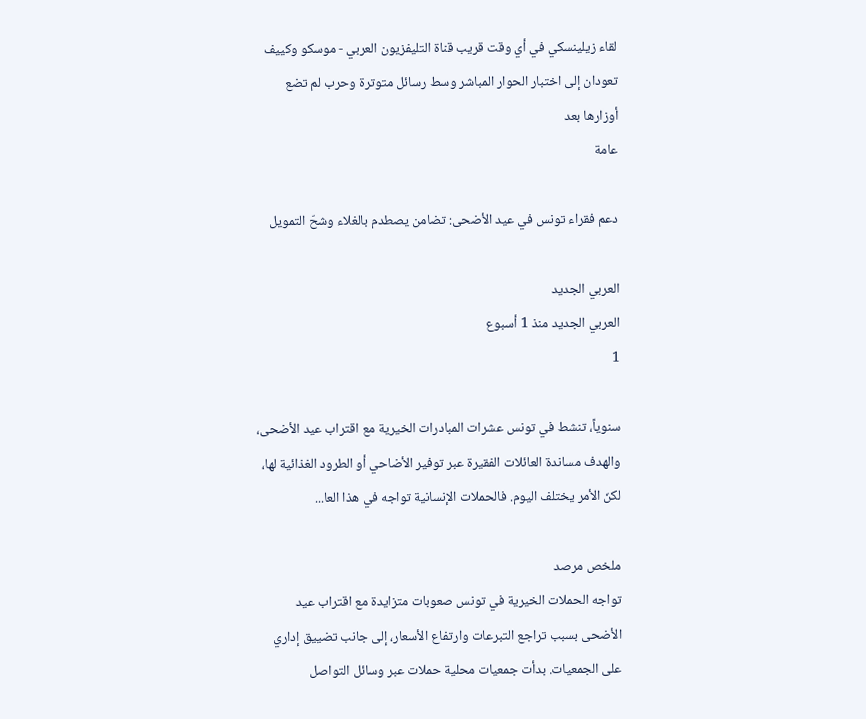لقاء زيلينسكي في أي وقت قريب قناة التليفزيون العربي - موسكو وكييف تعودان إلى اختبار الحوار المباشر وسط رسائل متوترة وحرب لم تضع أوزارها بعد
عامة

دعم فقراء تونس في عيد الأضحى: تضامن يصطدم بالغلاء وشحّ التمويل

العربي الجديد
العربي الجديد منذ 1 أسبوع
1

سنوياً، تنشط في تونس عشرات المبادرات الخيرية مع اقتراب عيد الأضحى، والهدف مساندة العائلات الفقيرة عبر توفير الأضاحي أو الطرود الغذائية لها، لكنّ الأمر يختلف اليوم. فالحملات الإنسانية تواجه في هذا العا...

ملخص مرصد
تواجه الحملات الخيرية في تونس صعوبات متزايدة مع اقتراب عيد الأضحى بسبب تراجع التبرعات وارتفاع الأسعار، إلى جانب تضييق إداري على الجمعيات. بدأت جمعيات محلية حملات عبر وسائل التواصل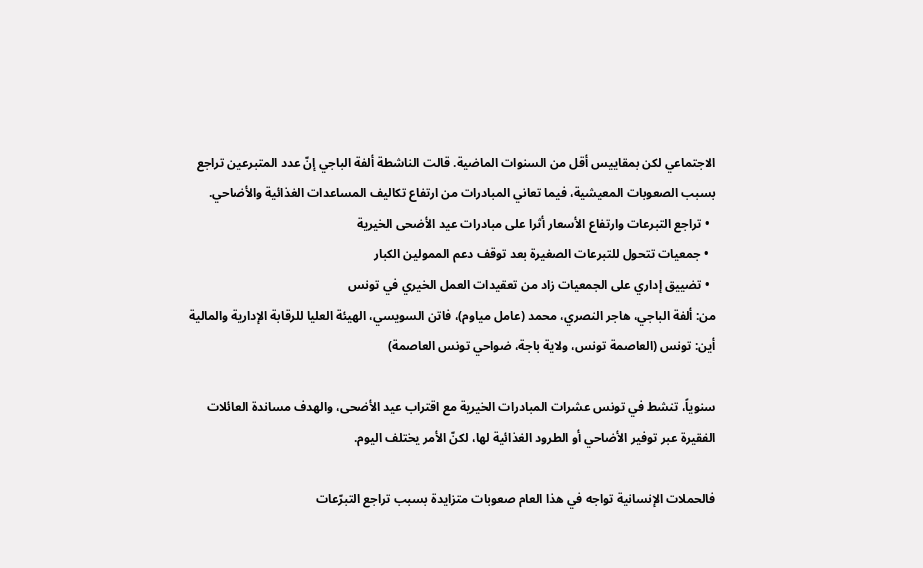الاجتماعي لكن بمقاييس أقل من السنوات الماضية. قالت الناشطة ألفة الباجي إنّ عدد المتبرعين تراجع بسبب الصعوبات المعيشية، فيما تعاني المبادرات من ارتفاع تكاليف المساعدات الغذائية والأضاحي.
  • تراجع التبرعات وارتفاع الأسعار أثرا على مبادرات عيد الأضحى الخيرية
  • جمعيات تتحول للتبرعات الصغيرة بعد توقف دعم الممولين الكبار
  • تضييق إداري على الجمعيات زاد من تعقيدات العمل الخيري في تونس
من: ألفة الباجي، هاجر النصري، محمد (عامل مياوم)، فاتن السويسي، الهيئة العليا للرقابة الإدارية والمالية أين: تونس (العاصمة تونس، ولاية باجة، ضواحي تونس العاصمة)

سنوياً، تنشط في تونس عشرات المبادرات الخيرية مع اقتراب عيد الأضحى، والهدف مساندة العائلات الفقيرة عبر توفير الأضاحي أو الطرود الغذائية لها، لكنّ الأمر يختلف اليوم.

فالحملات الإنسانية تواجه في هذا العام صعوبات متزايدة بسبب تراجع التبرّعات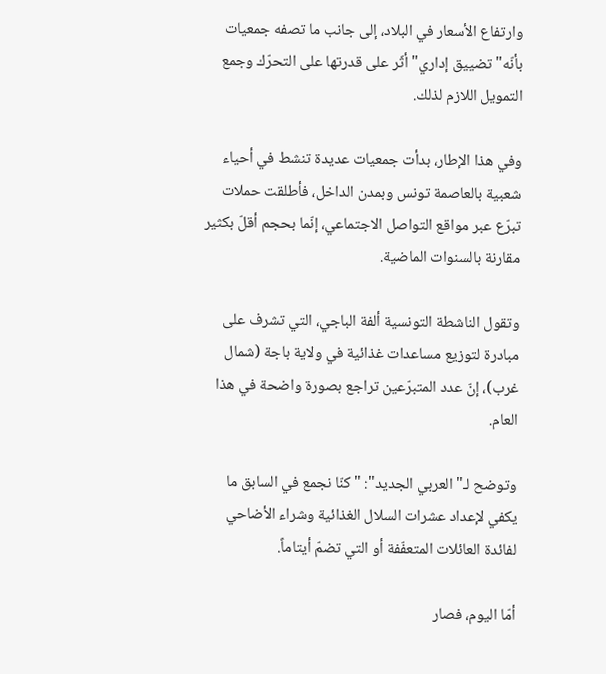وارتفاع الأسعار في البلاد، إلى جانب ما تصفه جمعيات بأنّه" تضييق إداري" أثّر على قدرتها على التحرّك وجمع التمويل اللازم لذلك.

وفي هذا الإطار، بدأت جمعيات عديدة تنشط في أحياء شعبية بالعاصمة تونس وبمدن الداخل، فأطلقت حملات تبرّع عبر مواقع التواصل الاجتماعي، إنّما بحجم أقلّ بكثير مقارنة بالسنوات الماضية.

وتقول الناشطة التونسية ألفة الباجي، التي تشرف على مبادرة لتوزيع مساعدات غذائية في ولاية باجة (شمال غرب)، إنّ عدد المتبرّعين تراجع بصورة واضحة في هذا العام.

وتوضح لـ" العربي الجديد": " كنّا نجمع في السابق ما يكفي لإعداد عشرات السلال الغذائية وشراء الأضاحي لفائدة العائلات المتعفّفة أو التي تضمّ أيتاماً.

أمّا اليوم، فصار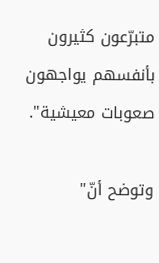متبرّعون كثيرون بأنفسهم يواجهون صعوبات معيشية".

وتوضح أنّ"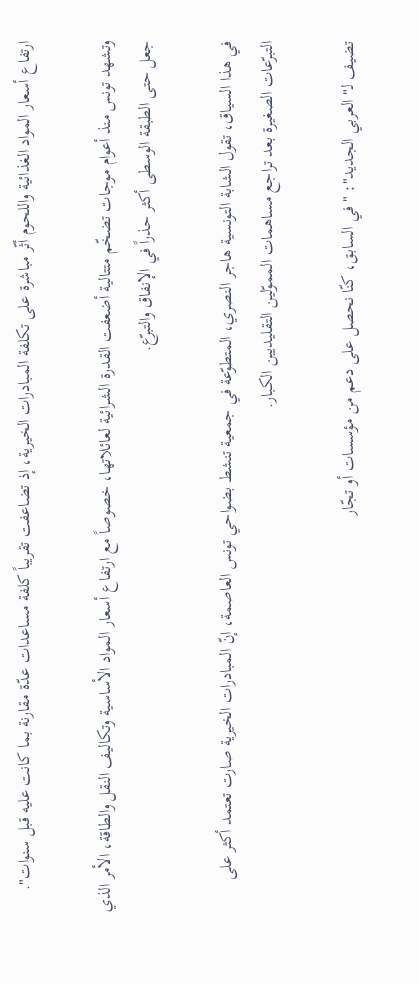ارتفاع أسعار المواد الغذائية واللحوم أثّر مباشرة على تكلفة المبادرات الخيرية، إذ تضاعفت تقريباً كلفة مساعدات عدّة مقارنة بما كانت عليه قبل سنوات".

وتشهد تونس منذ أعوام موجات تضخّم متتالية أضعفت القدرة الشرائية لعائلاتها، خصوصاً مع ارتفاع أسعار المواد الأساسية وتكاليف النقل والطاقة، الأمر الذي جعل حتى الطبقة الوسطى أكثر حذراً في الإنفاق والتبرّع.

في هذا السياق، تقول الشابة التونسية هاجر النصري، المتطوّعة في جمعية تنشط بضواحي تونس العاصمة، إنّ المبادرات الخيرية صارت تعتمد أكثر على التبرّعات الصغيرة بعد تراجع مساهمات المموّلين التقليديين الكبار.

تضيف لـ" العربي الجديد": " في السابق، كنّا نحصل على دعم من مؤسسات أو تجّار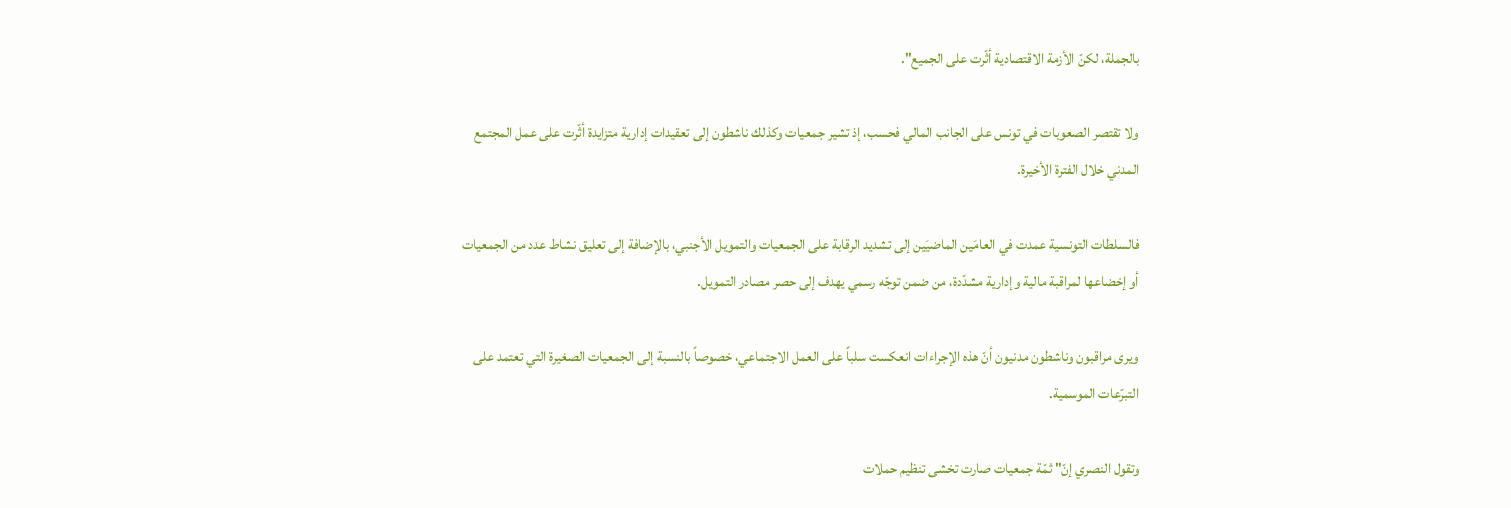بالجملة، لكنّ الأزمة الاقتصادية أثّرت على الجميع".

ولا تقتصر الصعوبات في تونس على الجانب المالي فحسب، إذ تشير جمعيات وكذلك ناشطون إلى تعقيدات إدارية متزايدة أثّرت على عمل المجتمع المدني خلال الفترة الأخيرة.

فالسلطات التونسية عمدت في العامَين الماضيَين إلى تشديد الرقابة على الجمعيات والتمويل الأجنبي، بالإضافة إلى تعليق نشاط عدد من الجمعيات أو إخضاعها لمراقبة مالية وإدارية مشدّدة، من ضمن توجّه رسمي يهدف إلى حصر مصادر التمويل.

ويرى مراقبون وناشطون مدنيون أنّ هذه الإجراءات انعكست سلباً على العمل الاجتماعي، خصوصاً بالنسبة إلى الجمعيات الصغيرة التي تعتمد على التبرّعات الموسمية.

وتقول النصري إنّ" ثمّة جمعيات صارت تخشى تنظيم حملات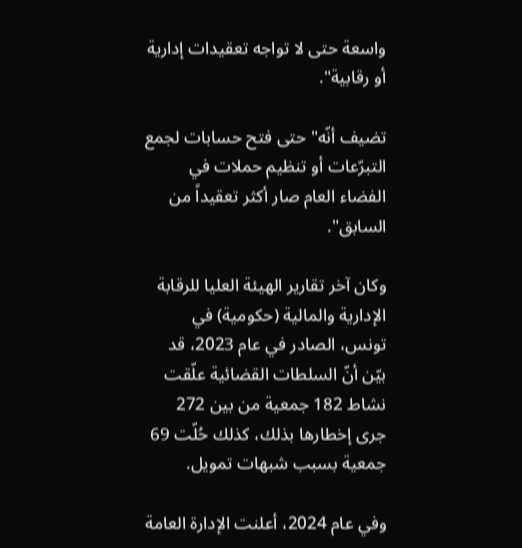واسعة حتى لا تواجه تعقيدات إدارية أو رقابية".

تضيف أنّه" حتى فتح حسابات لجمع التبرّعات أو تنظيم حملات في الفضاء العام صار أكثر تعقيداً من السابق".

وكان آخر تقارير الهيئة العليا للرقابة الإدارية والمالية (حكومية) في تونس، الصادر في عام 2023، قد بيّن أنّ السلطات القضائية علّقت نشاط 182 جمعية من بين 272 جرى إخطارها بذلك، كذلك حُلّت 69 جمعية بسبب شبهات تمويل.

وفي عام 2024، أعلنت الإدارة العامة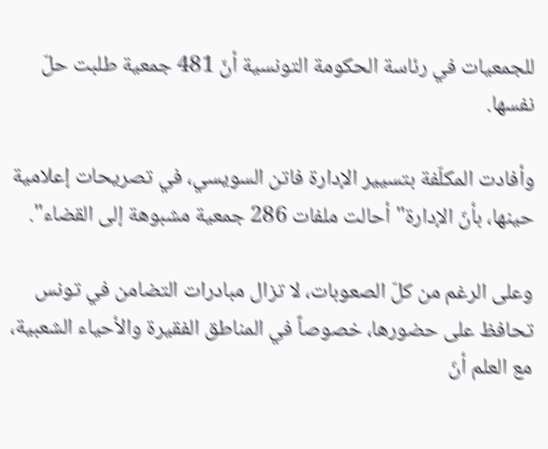للجمعيات في رئاسة الحكومة التونسية أنّ 481 جمعية طلبت حلّ نفسها.

وأفادت المكلّفة بتسيير الإدارة فاتن السويسي، في تصريحات إعلامية حينها، بأنّ الإدارة" أحالت ملفات 286 جمعية مشبوهة إلى القضاء".

وعلى الرغم من كلّ الصعوبات، لا تزال مبادرات التضامن في تونس تحافظ على حضورها، خصوصاً في المناطق الفقيرة والأحياء الشعبية، مع العلم أنّ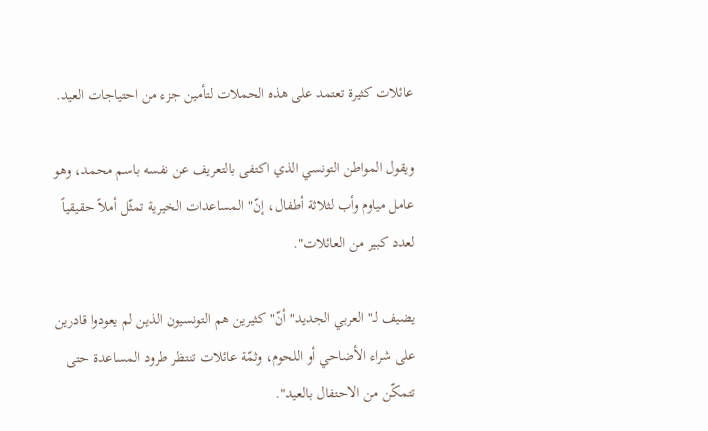عائلات كثيرة تعتمد على هذه الحملات لتأمين جزء من احتياجات العيد.

ويقول المواطن التونسي الذي اكتفى بالتعريف عن نفسه باسم محمد، وهو عامل مياوم وأب لثلاثة أطفال، إنّ" المساعدات الخيرية تمثّل أملاً حقيقياً لعدد كبير من العائلات".

يضيف لـ" العربي الجديد" أنّ" كثيرين هم التونسيون الذين لم يعودوا قادرين على شراء الأضاحي أو اللحوم، وثمّة عائلات تنتظر طرود المساعدة حتى تتمكّن من الاحتفال بالعيد".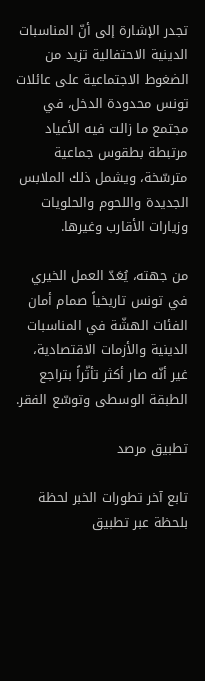تجدر الإشارة إلى أنّ المناسبات الدينية الاحتفالية تزيد من الضغوط الاجتماعية على عائلات تونس محدودة الدخل، في مجتمع ما زالت فيه الأعياد مرتبطة بطقوس جماعية مترسّخة، ويشمل ذلك الملابس الجديدة واللحوم والحلويات وزيارات الأقارب وغيرها.

من جهته، يُعَدّ العمل الخيري في تونس تاريخياً صمام أمان الفئات الهشّة في المناسبات الدينية والأزمات الاقتصادية، غير أنّه صار أكثر تأثّراً بتراجع الطبقة الوسطى وتوسّع الفقر.

تطبيق مرصد

تابع آخر تطورات الخبر لحظة بلحظة عبر تطبيق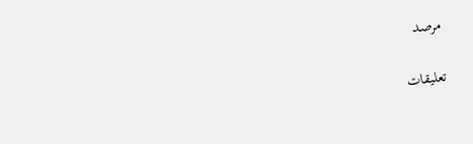مرصد

تعليقات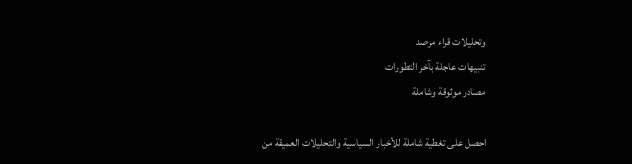وتحليلات قراء مرصد
تنبيهات عاجلة بآخر التطورات
مصادر موثوقة وشاملة

احصل على تغطية شاملة للأخبار السياسية والتحليلات العميقة من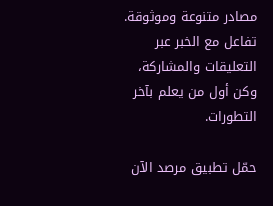مصادر متنوعة وموثوقة. تفاعل مع الخبر عبر التعليقات والمشاركة، وكن أول من يعلم بآخر التطورات.

حمّل تطبيق مرصد الآن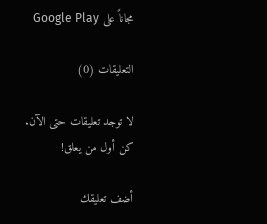مجاناً على Google Play

التعليقات (0)

لا توجد تعليقات حتى الآن. كن أول من يعلق!

أضف تعليقك